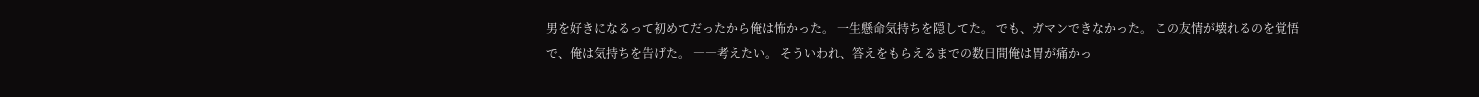男を好きになるって初めてだったから俺は怖かった。 一生懸命気持ちを隠してた。 でも、ガマンできなかった。 この友情が壊れるのを覚悟で、俺は気持ちを告げた。 ――考えたい。 そういわれ、答えをもらえるまでの数日間俺は胃が痛かっ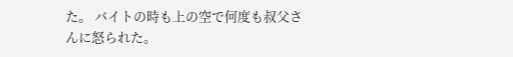た。 バイトの時も上の空で何度も叔父さんに怒られた。